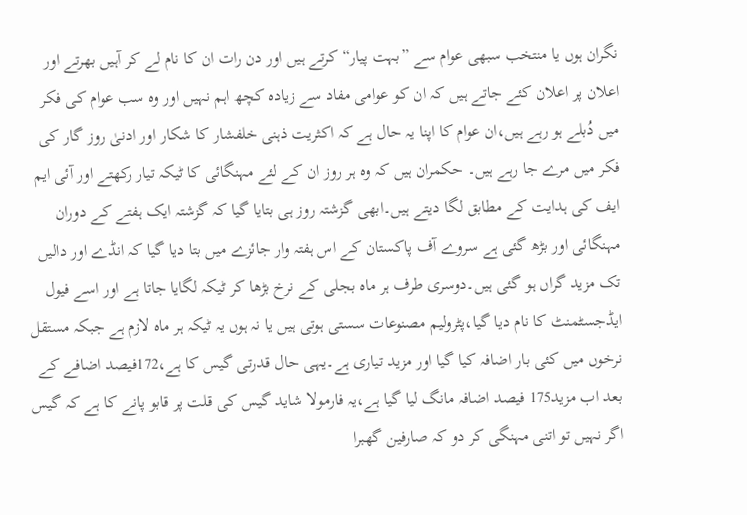نگران ہوں یا منتخب سبھی عوام سے ”بہت پیار“ کرتے ہیں اور دن رات ان کا نام لے کر آہیں بھرتے اور اعلان پر اعلان کئے جاتے ہیں کہ ان کو عوامی مفاد سے زیادہ کچھ اہم نہیں اور وہ سب عوام کی فکر میں دُبلے ہو رہے ہیں،ان عوام کا اپنا یہ حال ہے کہ اکثریت ذہنی خلفشار کا شکار اور ادنیٰ روز گار کی فکر میں مرے جا رہے ہیں۔ حکمران ہیں کہ وہ ہر روز ان کے لئے مہنگائی کا ٹیکہ تیار رکھتے اور آئی ایم ایف کی ہدایت کے مطابق لگا دیتے ہیں۔ابھی گزشتہ روز ہی بتایا گیا کہ گزشتہ ایک ہفتے کے دوران مہنگائی اور بڑھ گئی ہے سروے آف پاکستان کے اس ہفتہ وار جائزے میں بتا دیا گیا کہ انڈے اور دالیں تک مزید گراں ہو گئی ہیں۔دوسری طرف ہر ماہ بجلی کے نرخ بڑھا کر ٹیکہ لگایا جاتا ہے اور اسے فیول ایڈجسٹمنٹ کا نام دیا گیا،پٹرولیم مصنوعات سستی ہوتی ہیں یا نہ ہوں یہ ٹیکہ ہر ماہ لازم ہے جبکہ مستقل نرخوں میں کئی بار اضافہ کیا گیا اور مزید تیاری ہے۔یہی حال قدرتی گیس کا ہے،172فیصد اضافے کے بعد اب مزید175 فیصد اضافہ مانگ لیا گیا ہے،یہ فارمولا شاید گیس کی قلت پر قابو پانے کا ہے کہ گیس اگر نہیں تو اتنی مہنگی کر دو کہ صارفین گھبرا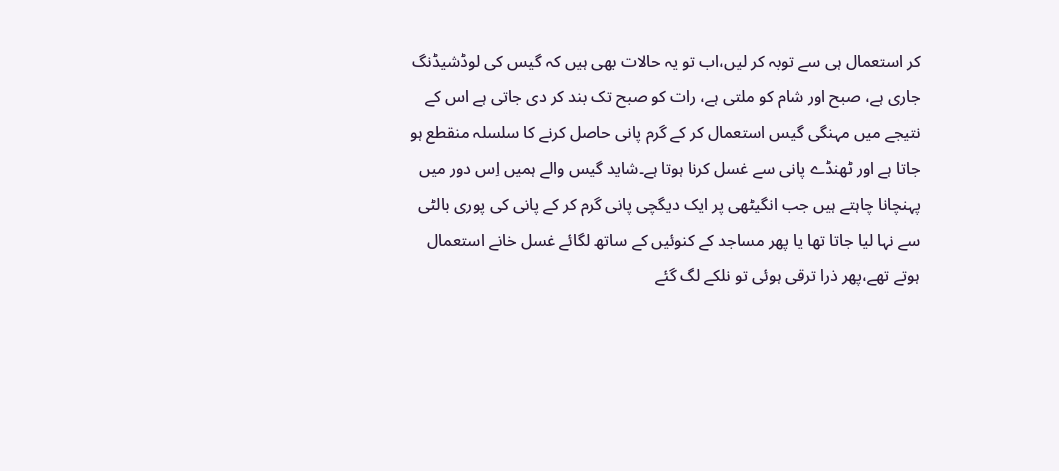کر استعمال ہی سے توبہ کر لیں،اب تو یہ حالات بھی ہیں کہ گیس کی لوڈشیڈنگ جاری ہے، صبح اور شام کو ملتی ہے، رات کو صبح تک بند کر دی جاتی ہے اس کے نتیجے میں مہنگی گیس استعمال کر کے گرم پانی حاصل کرنے کا سلسلہ منقطع ہو جاتا ہے اور ٹھنڈے پانی سے غسل کرنا ہوتا ہے۔شاید گیس والے ہمیں اِس دور میں پہنچانا چاہتے ہیں جب انگیٹھی پر ایک دیگچی پانی گرم کر کے پانی کی پوری بالٹی سے نہا لیا جاتا تھا یا پھر مساجد کے کنوئیں کے ساتھ لگائے غسل خانے استعمال ہوتے تھے،پھر ذرا ترقی ہوئی تو نلکے لگ گئے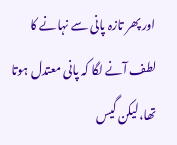اور پھر تازہ پانی سے نہانے کا لطف آنے لگا کہ پانی معتدل ہوتا تھا،لیکن گیس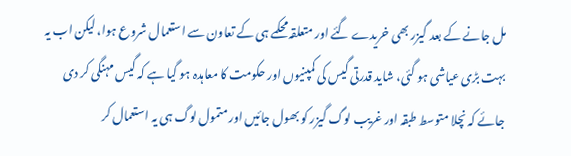مل جانے کے بعد گیزر بھی خریدے گئے اور متعلقہ محکمے ہی کے تعاون سے استعمال شروع ہوا، لیکن اب یہ بہت بڑی عیاشی ہو گئی، شاید قدرتی گیس کی کمپنیوں اور حکومت کا معاہدہ ہو گیا ہے کہ گیس مہنگی کر دی جائے کہ نچلا متوسط طبقہ اور غریب لوگ گیزر کو بھول جائیں اور متمول لوگ ہی یہ استعمال کر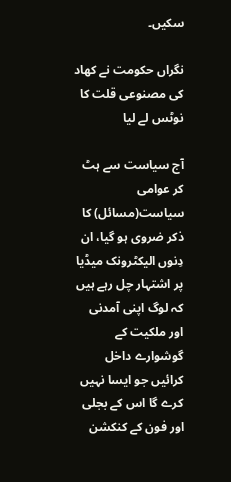سکیں۔

نگراں حکومت نے کھاد کی مصنوعی قلت کا نوٹس لے لیا

آج سیاست سے ہٹ کر عوامی سیاست(مسائل) کا ذکر ضروی ہو گیا، ان دِنوں الیکٹرونک میڈیا پر اشتہار چل رہے ہیں کہ لوگ اپنی آمدنی اور ملکیت کے گوشوارے داخل کرائیں جو ایسا نہیں کرے گا اس کے بجلی اور فون کے کنکشن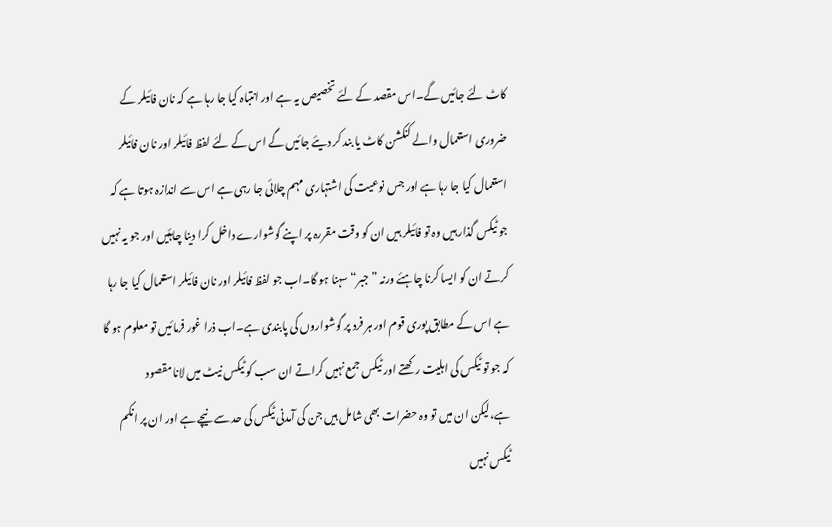کاٹ لئے جائیں گے۔اس مقصد کے لئے تخصیص یہ ہے اور انتباہ کیا جا رہا ہے کہ نان فائیلر کے ضروری استعمال والے کنکشن کاٹ یا بند کر دیئے جائیں گے اس کے لئے لفظ فائیلر اور نان فائیلر استعمال کیا جا رہا ہے اور جس نوعیت کی اشتہاری مہم چلائی جا رہی ہے اس سے اندازہ ہوتا ہے کہ جو ٹیکس گذار ہیں وہ تو فائیلر ہیں ان کو وقت مقررہ پر اپنے گوشوارے داخل کرا دینا چاہئیں اور جو یہ نہیں کرتے ان کو ایسا کرنا چاہئے ورنہ ”جبر“ سہنا ہو گا۔اب جو لفظ فائیلر اور نان فائیلر استعمال کیا جا رہا ہے اس کے مطابق پوری قوم اور ہر فرد پر گوشواروں کی پابندی ہے۔اب ذرا غور فرمائیں تو معلوم ہو گا کہ جو تو ٹیکس کی اہلیت رکھتے اور ٹیکس جمع نہیں کراتے ان سب کو ٹیکس نیٹ میں لانا مقصود ہے،لیکن ان میں تو وہ حضرات بھی شامل ہیں جن کی آمدنی ٹیکس کی حد سے نیچے ہے اور ان پر انکم ٹیکس نہیں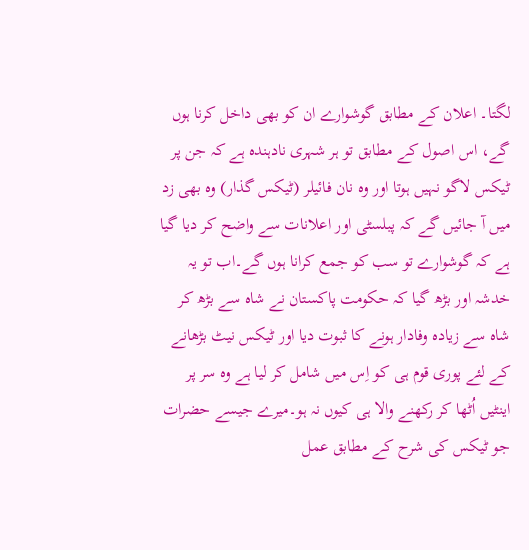لگتا۔ اعلان کے مطابق گوشوارے ان کو بھی داخل کرنا ہوں گے، اس اصول کے مطابق تو ہر شہری نادہندہ ہے کہ جن پر ٹیکس لاگو نہیں ہوتا اور وہ نان فائیلر (ٹیکس گذار) وہ بھی زد میں آ جائیں گے کہ پبلسٹی اور اعلانات سے واضح کر دیا گیا ہے کہ گوشوارے تو سب کو جمع کرانا ہوں گے۔اب تو یہ خدشہ اور بڑھ گیا کہ حکومت پاکستان نے شاہ سے بڑھ کر شاہ سے زیادہ وفادار ہونے کا ثبوت دیا اور ٹیکس نیٹ بڑھانے کے لئے پوری قوم ہی کو اِس میں شامل کر لیا ہے وہ سر پر اینٹیں اُٹھا کر رکھنے والا ہی کیوں نہ ہو۔میرے جیسے حضرات جو ٹیکس کی شرح کے مطابق عمل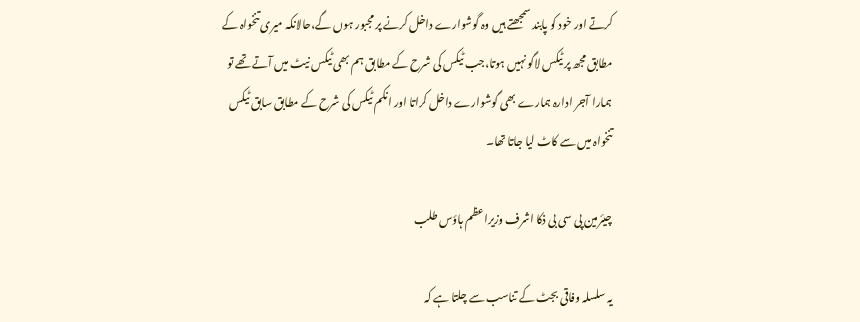کرتے اور خود کو پابند سمجھتے ہیں وہ گوشوارے داخل کرنے پر مجبور ہوں گے،حالانکہ میری تنخواہ کے مطابق مجھ پر ٹیکس لاگو نہیں ہوتا،جب ٹیکس کی شرح کے مطابق ہم بھی ٹیکس نیٹ میں آتے تھے تو ہمارا آجر ادارہ ہمارے بھی گوشوارے داخل کراتا اور انکم ٹیکس کی شرح کے مطابق سابق ٹیکس تنخواہ میں سے کاٹ لیا جاتا تھا۔

چیئرمین پی سی بی ذکا اشرف وزیراعظم ہاؤس طلب

یہ سلسلہ وفاقی بجٹ کے تناسب سے چلتا ہے کہ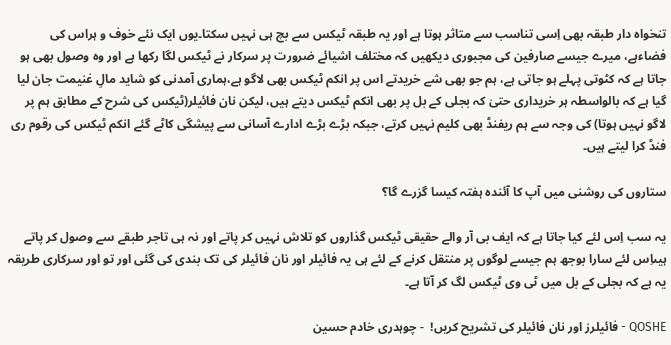تنخواہ دار طبقہ بھی اِسی تناسب سے متاثر ہوتا ہے اور یہ طبقہ ٹیکس سے بچ ہی نہیں سکتا۔یوں ایک نئے خوف و ہراس کی فضاءہے، میرے جیسے صارفین کی مجبوری دیکھیں کہ مختلف اشیائے ضرورت پر سرکار نے ٹیکس لگا رکھا ہے اور وہ وصول بھی ہو جاتا ہے کہ کٹوتی پہلے ہو جاتی ہے، ہم جو بھی شے خریدتے اس پر انکم ٹیکس بھی لاگو ہے،ہماری آمدنی کو شاید مالِ غنیمت جان لیا گیا ہے کہ بالواسطہ ہر خریداری حتیٰ کہ بجلی کے بل پر بھی انکم ٹیکس دیتے ہیں، لیکن نان فائیلر(ٹیکس کی شرح کے مطابق ہم پر لاگو نہیں ہوتا) کی وجہ سے ہم ریفنڈ بھی کلیم نہیں کرتے، جبکہ بڑے بڑے ادارے آسانی سے پیشگی کاٹے گئے انکم ٹیکس کی رقوم ری فنڈ کرا لیتے ہیں۔

ستاروں کی روشنی میں آپ کا آئندہ ہفتہ کیسا گزرے گا؟

یہ سب اِس لئے کیا جاتا ہے کہ ایف بی آر والے حقیقی ٹیکس گذاروں کو تلاش نہیں کر پاتے اور نہ ہی تاجر طبقے سے وصول کر پاتے ہیںاِس لئے سارا بوجھ ہم جیسے لوگوں پر منتقل کرنے کے لئے ہی یہ فائیلر اور نان فائیلر کی تک بندی کی گئی اور تو اور سرکاری طریقہ یہ ہے کہ بجلی کے بل میں ٹی وی ٹیکس لگ کر آتا ہے۔

QOSHE - فائیلرز اور نان فائیلر کی تشریح کریں!  - چوہدری خادم حسین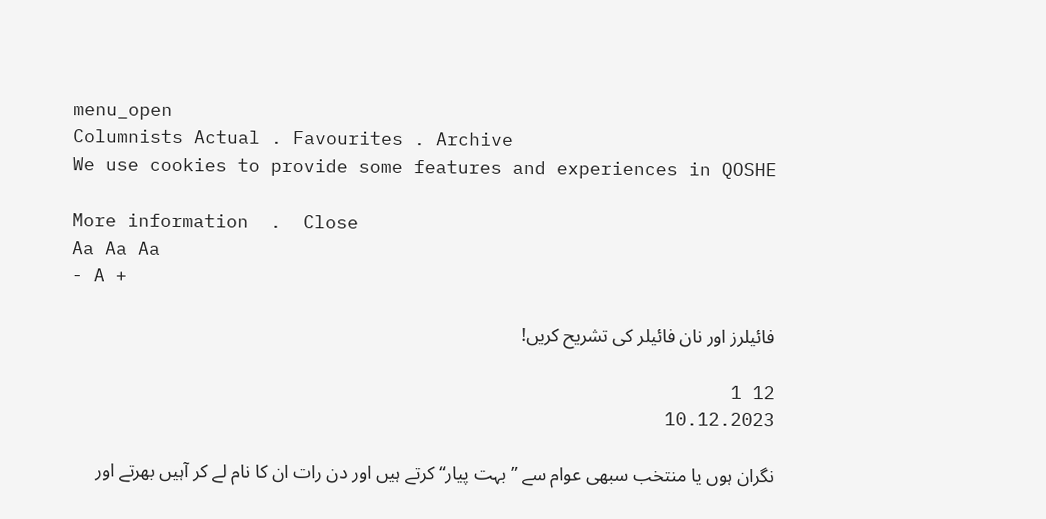menu_open
Columnists Actual . Favourites . Archive
We use cookies to provide some features and experiences in QOSHE

More information  .  Close
Aa Aa Aa
- A +

فائیلرز اور نان فائیلر کی تشریح کریں!

12 1
10.12.2023

نگران ہوں یا منتخب سبھی عوام سے ”بہت پیار“ کرتے ہیں اور دن رات ان کا نام لے کر آہیں بھرتے اور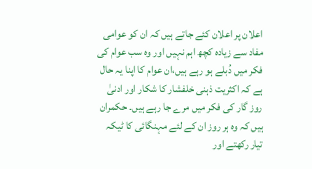اعلان پر اعلان کئے جاتے ہیں کہ ان کو عوامی مفاد سے زیادہ کچھ اہم نہیں اور وہ سب عوام کی فکر میں دُبلے ہو رہے ہیں،ان عوام کا اپنا یہ حال ہے کہ اکثریت ذہنی خلفشار کا شکار اور ادنیٰ روز گار کی فکر میں مرے جا رہے ہیں۔ حکمران ہیں کہ وہ ہر روز ان کے لئے مہنگائی کا ٹیکہ تیار رکھتے اور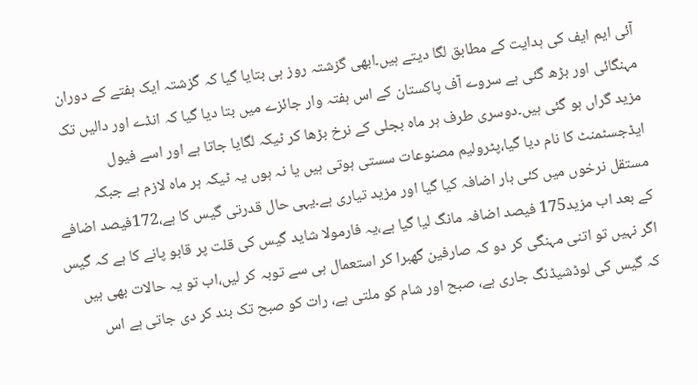آئی ایم ایف کی ہدایت کے مطابق لگا دیتے ہیں۔ابھی گزشتہ روز ہی بتایا گیا کہ گزشتہ ایک ہفتے کے دوران مہنگائی اور بڑھ گئی ہے سروے آف پاکستان کے اس ہفتہ وار جائزے میں بتا دیا گیا کہ انڈے اور دالیں تک مزید گراں ہو گئی ہیں۔دوسری طرف ہر ماہ بجلی کے نرخ بڑھا کر ٹیکہ لگایا جاتا ہے اور اسے فیول ایڈجسٹمنٹ کا نام دیا گیا،پٹرولیم مصنوعات سستی ہوتی ہیں یا نہ ہوں یہ ٹیکہ ہر ماہ لازم ہے جبکہ مستقل نرخوں میں کئی بار اضافہ کیا گیا اور مزید تیاری ہے۔یہی حال قدرتی گیس کا ہے،172فیصد اضافے کے بعد اب مزید175 فیصد اضافہ مانگ لیا گیا ہے،یہ فارمولا شاید گیس کی قلت پر قابو پانے کا ہے کہ گیس اگر نہیں تو اتنی مہنگی کر دو کہ صارفین گھبرا کر استعمال ہی سے توبہ کر لیں،اب تو یہ حالات بھی ہیں کہ گیس کی لوڈشیڈنگ جاری ہے، صبح اور شام کو ملتی ہے، رات کو صبح تک بند کر دی جاتی ہے اس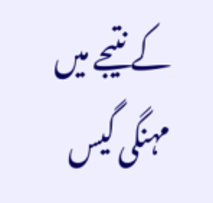کے نتیجے میں مہنگی گیس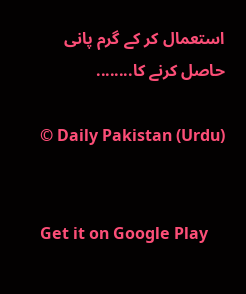استعمال کر کے گرم پانی حاصل کرنے کا........

© Daily Pakistan (Urdu)


Get it on Google Play